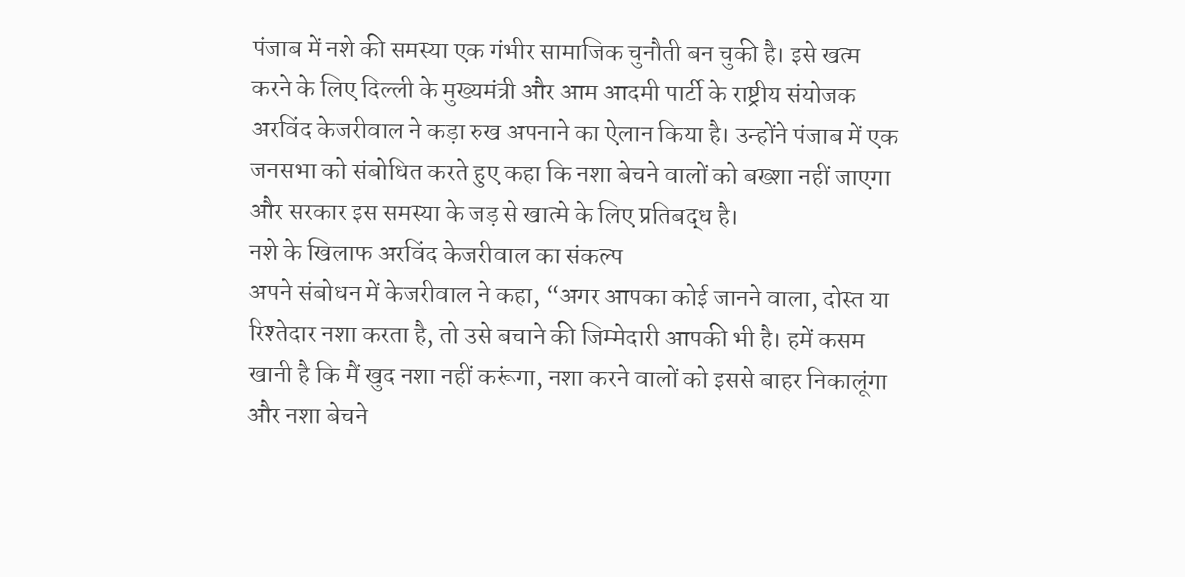पंजाब में नशे की समस्या एक गंभीर सामाजिक चुनौती बन चुकी है। इसे खत्म करने के लिए दिल्ली के मुख्यमंत्री और आम आदमी पार्टी के राष्ट्रीय संयोजक अरविंद केजरीवाल ने कड़ा रुख अपनाने का ऐलान किया है। उन्होंने पंजाब में एक जनसभा को संबोधित करते हुए कहा कि नशा बेचने वालों को बख्शा नहीं जाएगा और सरकार इस समस्या के जड़ से खात्मे के लिए प्रतिबद्ध है।
नशे के खिलाफ अरविंद केजरीवाल का संकल्प
अपने संबोधन में केजरीवाल ने कहा, “अगर आपका कोई जानने वाला, दोस्त या रिश्तेदार नशा करता है, तो उसे बचाने की जिम्मेदारी आपकी भी है। हमें कसम खानी है कि मैं खुद नशा नहीं करूंगा, नशा करने वालों को इससे बाहर निकालूंगा और नशा बेचने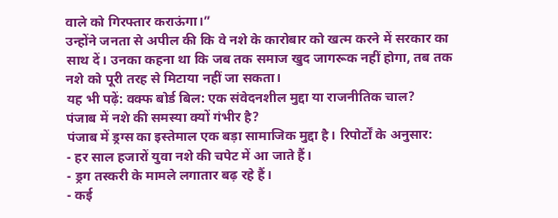वाले को गिरफ्तार कराऊंगा।”
उन्होंने जनता से अपील की कि वे नशे के कारोबार को खत्म करने में सरकार का साथ दें। उनका कहना था कि जब तक समाज खुद जागरूक नहीं होगा, तब तक नशे को पूरी तरह से मिटाया नहीं जा सकता।
यह भी पढ़ें: वक्फ बोर्ड बिल: एक संवेदनशील मुद्दा या राजनीतिक चाल?
पंजाब में नशे की समस्या क्यों गंभीर है?
पंजाब में ड्रग्स का इस्तेमाल एक बड़ा सामाजिक मुद्दा है। रिपोर्टों के अनुसार:
- हर साल हजारों युवा नशे की चपेट में आ जाते हैं।
- ड्रग तस्करी के मामले लगातार बढ़ रहे हैं।
- कई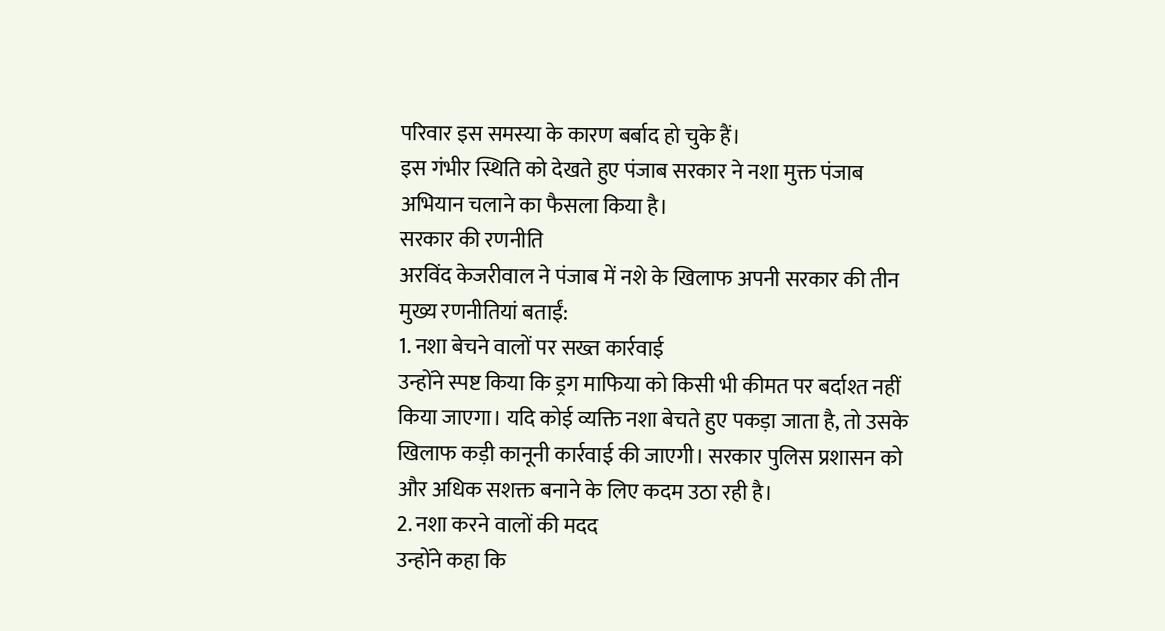परिवार इस समस्या के कारण बर्बाद हो चुके हैं।
इस गंभीर स्थिति को देखते हुए पंजाब सरकार ने नशा मुक्त पंजाब अभियान चलाने का फैसला किया है।
सरकार की रणनीति
अरविंद केजरीवाल ने पंजाब में नशे के खिलाफ अपनी सरकार की तीन मुख्य रणनीतियां बताईं:
1. नशा बेचने वालों पर सख्त कार्रवाई
उन्होंने स्पष्ट किया कि ड्रग माफिया को किसी भी कीमत पर बर्दाश्त नहीं किया जाएगा। यदि कोई व्यक्ति नशा बेचते हुए पकड़ा जाता है, तो उसके खिलाफ कड़ी कानूनी कार्रवाई की जाएगी। सरकार पुलिस प्रशासन को और अधिक सशक्त बनाने के लिए कदम उठा रही है।
2. नशा करने वालों की मदद
उन्होंने कहा कि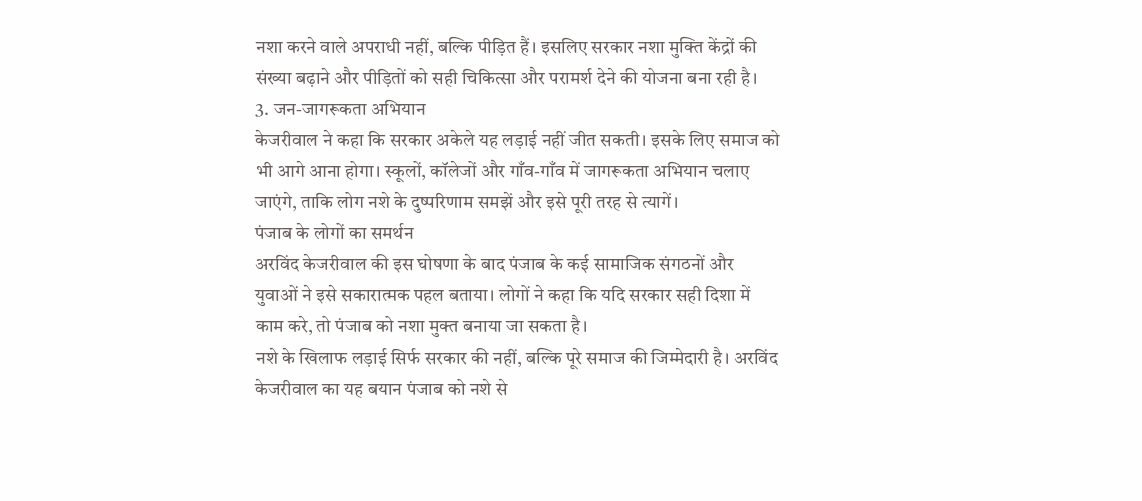नशा करने वाले अपराधी नहीं, बल्कि पीड़ित हैं। इसलिए सरकार नशा मुक्ति केंद्रों की संख्या बढ़ाने और पीड़ितों को सही चिकित्सा और परामर्श देने की योजना बना रही है।
3. जन-जागरूकता अभियान
केजरीवाल ने कहा कि सरकार अकेले यह लड़ाई नहीं जीत सकती। इसके लिए समाज को भी आगे आना होगा। स्कूलों, कॉलेजों और गाँव-गाँव में जागरूकता अभियान चलाए जाएंगे, ताकि लोग नशे के दुष्परिणाम समझें और इसे पूरी तरह से त्यागें।
पंजाब के लोगों का समर्थन
अरविंद केजरीवाल की इस घोषणा के बाद पंजाब के कई सामाजिक संगठनों और युवाओं ने इसे सकारात्मक पहल बताया। लोगों ने कहा कि यदि सरकार सही दिशा में काम करे, तो पंजाब को नशा मुक्त बनाया जा सकता है।
नशे के खिलाफ लड़ाई सिर्फ सरकार की नहीं, बल्कि पूरे समाज की जिम्मेदारी है। अरविंद केजरीवाल का यह बयान पंजाब को नशे से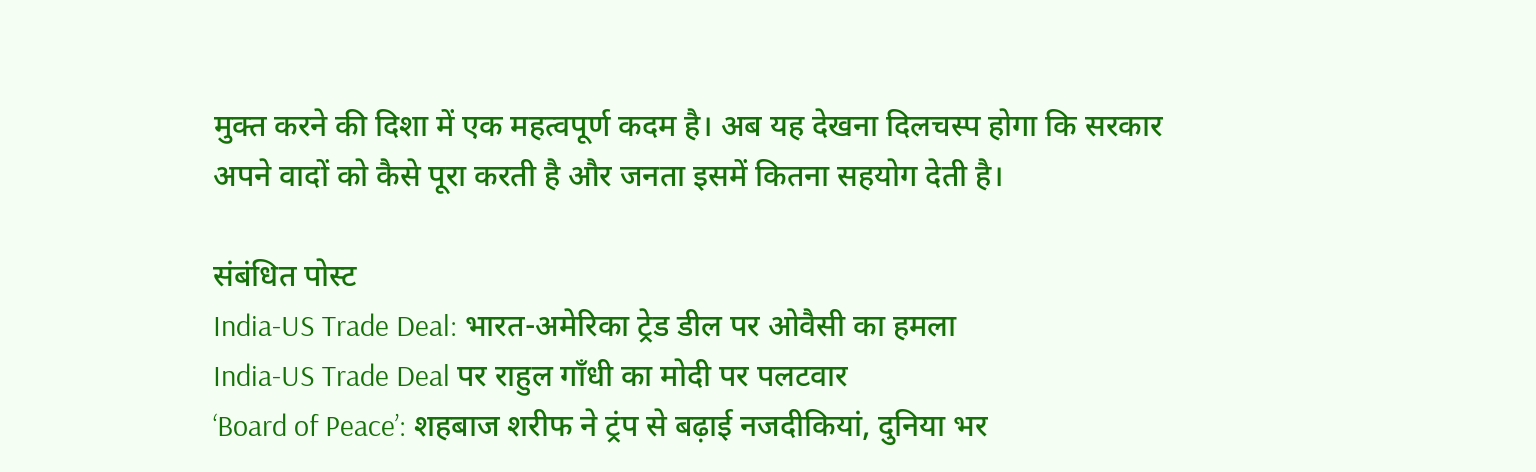मुक्त करने की दिशा में एक महत्वपूर्ण कदम है। अब यह देखना दिलचस्प होगा कि सरकार अपने वादों को कैसे पूरा करती है और जनता इसमें कितना सहयोग देती है।

संबंधित पोस्ट
India-US Trade Deal: भारत-अमेरिका ट्रेड डील पर ओवैसी का हमला
India-US Trade Deal पर राहुल गाँधी का मोदी पर पलटवार
‘Board of Peace’: शहबाज शरीफ ने ट्रंप से बढ़ाई नजदीकियां, दुनिया भर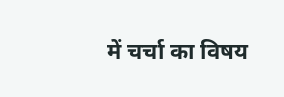में चर्चा का विषय